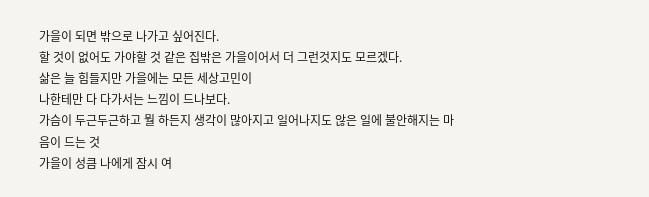가을이 되면 밖으로 나가고 싶어진다.
할 것이 없어도 가야할 것 같은 집밖은 가을이어서 더 그런것지도 모르겠다.
삶은 늘 힘들지만 가을에는 모든 세상고민이
나한테만 다 다가서는 느낌이 드나보다.
가슴이 두근두근하고 뭘 하든지 생각이 많아지고 일어나지도 않은 일에 불안해지는 마음이 드는 것
가을이 성큼 나에게 잠시 여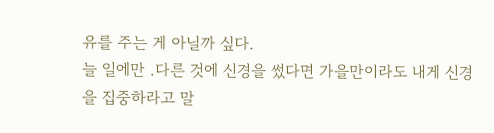유를 주는 게 아닐까 싶다.
늘 일에만 .다른 것에 신경을 썼다면 가을만이라도 내게 신경을 집중하라고 말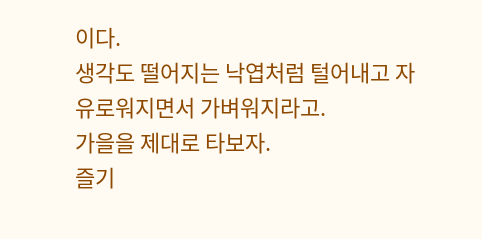이다.
생각도 떨어지는 낙엽처럼 털어내고 자유로워지면서 가벼워지라고.
가을을 제대로 타보자.
즐기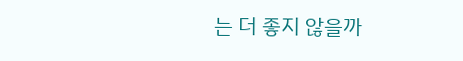는 더 좋지 않을까